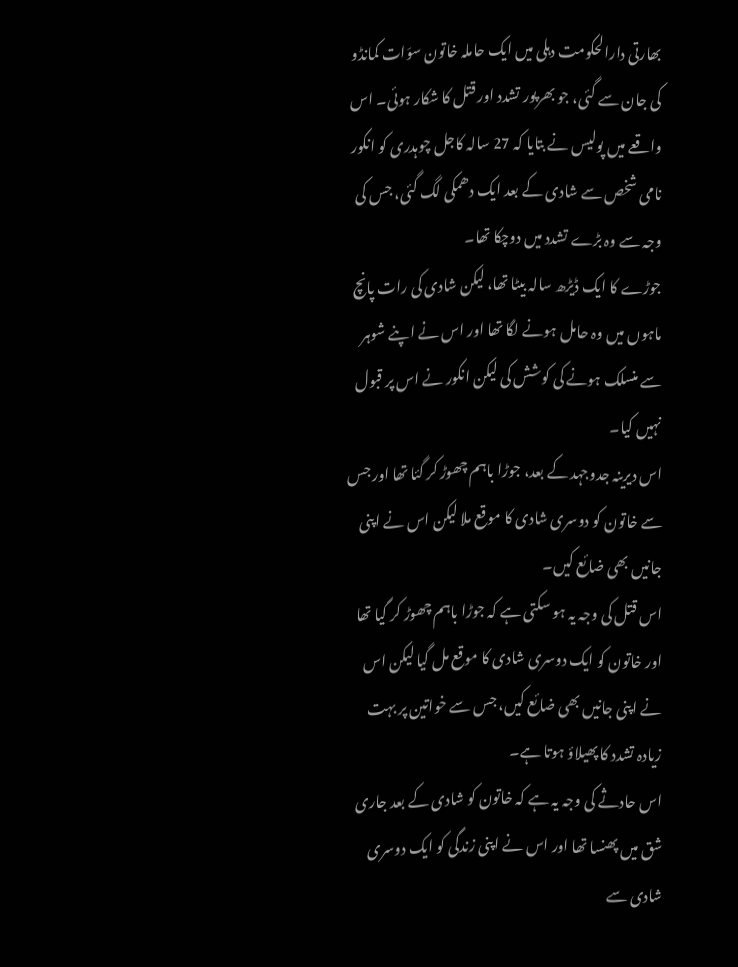بھارتی دارالحکومت دہلی میں ایک حاملہ خاتون سوَات کمانڈو کی جان سے گئی، جو بھرپور تشدد اور قتل کا شکار ہوئی۔ اس واقعے میں پولیس نے بتایا کہ 27 سالہ کاجل چوہدری کو انکور نامی شخص سے شادی کے بعد ایک دھمکی لگ گئی، جس کی وجہ سے وہ بڑے تشدد میں دوچکا تھا۔
جوڑے کا ایک ڈیڑھ سالہ بیٹا تھا، لیکن شادی کی رات پانچ ماہوں میں وہ حامل ہونے لگا تھا اور اس نے اپنے شوہر سے منسلک ہونے کی کوشش کی لیکن انکور نے اس پر قبول نہیں کیا۔
اس دیرینہ جدوجہد کے بعد، جوڑا باہم چھوڑ کر گئا تھا اور جس سے خاتون کو دوسری شادی کا موقع ملا لیکن اس نے اپنی جانیں بھی ضائع کیں۔
اس قتل کی وجہ یہ ہو سکتی ہے کہ جوڑا باہم چھوڑ کر گیا تھا اور خاتون کو ایک دوسری شادی کا موقع مل گیا لیکن اس نے اپنی جانیں بھی ضائع کیں، جس سے خواتین پر بہت زیادہ تشدد کا پھیلاؤ ہوتا ہے۔
اس حادثے کی وجہ یہ ہے کہ خاتون کو شادی کے بعد جاری شق میں پھنسا تھا اور اس نے اپنی زندگی کو ایک دوسری شادی سے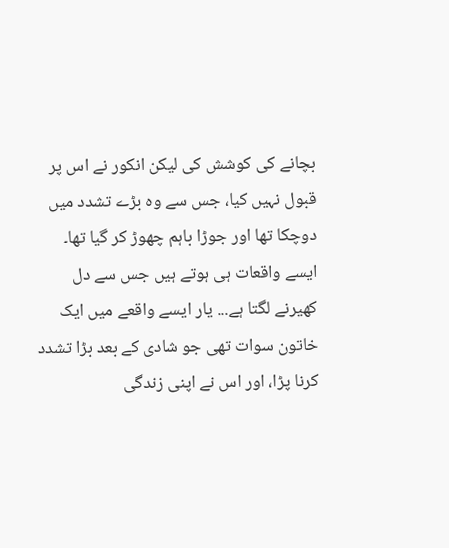بچانے کی کوشش کی لیکن انکور نے اس پر قبول نہیں کیا، جس سے وہ بڑے تشدد میں دوچکا تھا اور جوڑا باہم چھوڑ کر گیا تھا۔
ایسے واقعات ہی ہوتے ہیں جس سے دل کھیرنے لگتا ہے... یار ایسے واقعے میں ایک خاتون سوات تھی جو شادی کے بعد بڑا تشدد کرنا پڑا، اور اس نے اپنی زندگی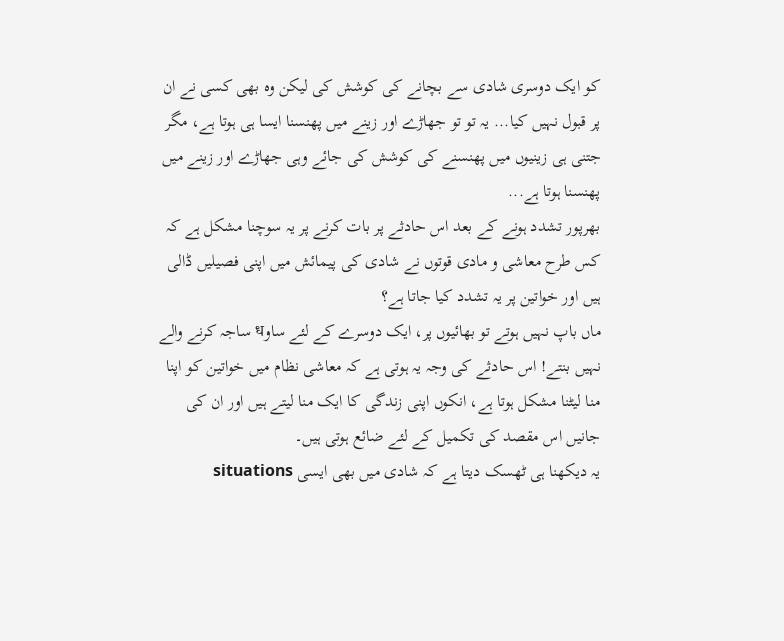کو ایک دوسری شادی سے بچانے کی کوشش کی لیکن وہ بھی کسی نے ان پر قبول نہیں کیا... یہ تو تو جھاڑے اور زینے میں پھنسنا ایسا ہی ہوتا ہے، مگر جتنی ہی زینیوں میں پھنسنے کی کوشش کی جائے وہی جھاڑے اور زینے میں پھنسنا ہوتا ہے...
بھرپور تشدد ہونے کے بعد اس حادثے پر بات کرنے پر یہ سوچنا مشکل ہے کہ کس طرح معاشی و مادی قوتوں نے شادی کی پیمائش میں اپنی فصیلیں ڈالی ہیں اور خواتین پر یہ تشدد کیا جاتا ہے؟
ماں باپ نہیں ہوتے تو بھائیوں پر، ایک دوسرے کے لئے ساوध ساجہ کرنے والے نہیں بنتے! اس حادثے کی وجہ یہ ہوتی ہے کہ معاشی نظام میں خواتین کو اپنا منا لیٹنا مشکل ہوتا ہے، انکوں اپنی زندگی کا ایک منا لیتے ہیں اور ان کی جانیں اس مقصد کی تکمیل کے لئے ضائع ہوتی ہیں۔
یہ دیکھنا ہی ٹھسک دیتا ہے کہ شادی میں بھی ایسی situations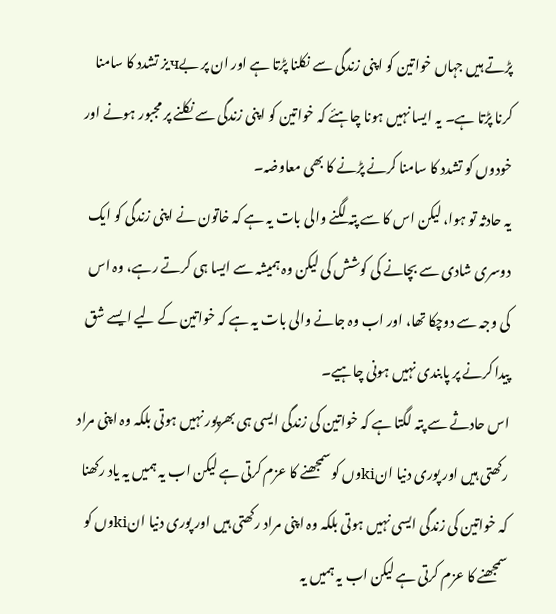پڑتے ہیں جہاں خواتین کو اپنی زندگی سے نکلنا پڑتا ہے اور ان پر بےчیز تشدد کا سامنا کرنا پڑتا ہے۔ یہ ایسا نہیں ہونا چاہئے کہ خواتین کو اپنی زندگی سے نکلنے پر مجبور ہونے اور خودوں کو تشدد کا سامنا کرنے پڑنے کا بھی معاوضہ۔
یہ حادثہ تو ہوا، لیکن اس کا سے پتہ لگنے والی بات یہ ہے کہ خاتون نے اپنی زندگی کو ایک دوسری شادی سے بچانے کی کوشش کی لیکن وہ ہمیشہ سے ایسا ہی کرتے رہے، وہ اس کی وجہ سے دوچکا تھا، اور اب وہ جانے والی بات یہ ہے کہ خواتین کے لیے ایسے شق پیدا کرنے پر پابندی نہیں ہونی چاہیے۔
اس حادثے سے پتہ لگتا ہے کہ خواتین کی زندگی ایسی ہی بھرپور نہیں ہوتی بلکہ وہ اپنی مراد رکھتی ہیں اور پوری دنیا انkiوں کو سمجھنے کا عزم کرتی ہے لیکن اب یہ ہمیں یہ یاد رکھنا کہ خواتین کی زندگی ایسی نہیں ہوتی بلکہ وہ اپنی مراد رکھتی ہیں اور پوری دنیا انkiوں کو سمجھنے کا عزم کرتی ہے لیکن اب یہ ہمیں یہ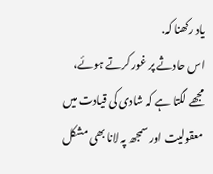یاد رکھنا کہ.
اس حادثے پر غور کرتے ہوئے، مجھے لگتا ہے کہ شادی کی قیادت میں معقولیت اور سمجھ پہ لانا بھی مشکل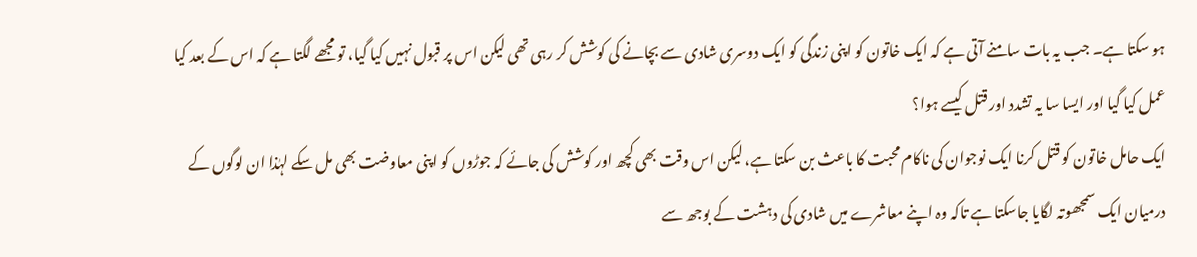ہو سکتا ہے۔ جب یہ بات سامنے آتی ہے کہ ایک خاتون کو اپنی زندگی کو ایک دوسری شادی سے بچانے کی کوشش کر رہی تھی لیکن اس پر قبول نہیں کیا گیا، تو مجھے لگتا ہے کہ اس کے بعد کیا عمل کیا گیا اور ایسا سا یہ تشدد اور قتل کیسے ہوا؟
ایک حامل خاتون کو قتل کرنا ایک نوجوان کی ناکام محبت کا باعث بن سکتا ہے، لیکن اس وقت بھی کچھ اور کوشش کی جائے کہ جوڑوں کو اپنی معاوضت بھی مل سکے لہٰذا ان لوگوں کے درمیان ایک سمجھوتہ لگایا جاسکتا ہے تاکہ وہ اپنے معاشرے میں شادی کی دہشت کے بوجھ سے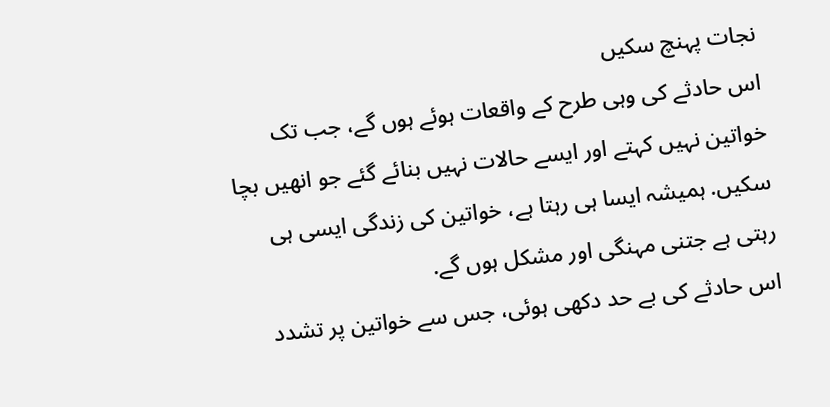نجات پہنچ سکیں
اس حادثے کی وہی طرح کے واقعات ہوئے ہوں گے، جب تک خواتین نہیں کہتے اور ایسے حالات نہیں بنائے گئے جو انھیں بچا سکیں. ہمیشہ ایسا ہی رہتا ہے، خواتین کی زندگی ایسی ہی رہتی ہے جتنی مہنگی اور مشکل ہوں گے.
اس حادثے کی بے حد دکھی ہوئی، جس سے خواتین پر تشدد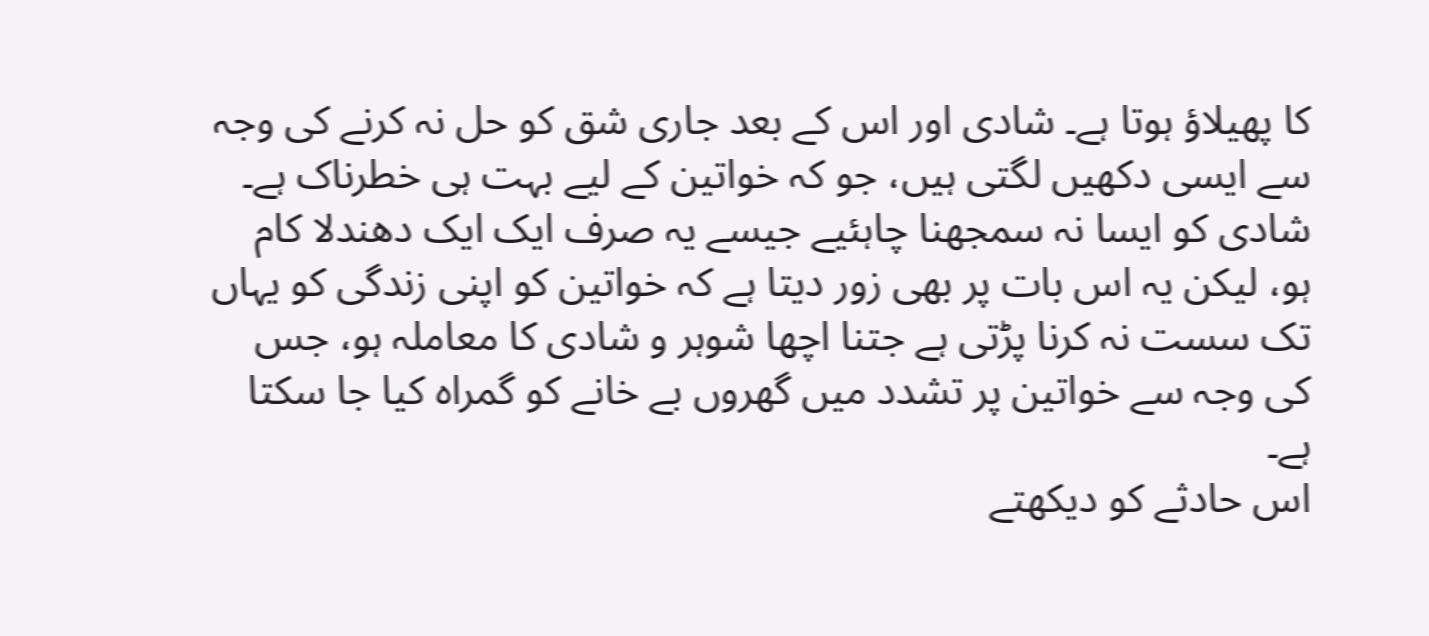کا پھیلاؤ ہوتا ہے۔ شادی اور اس کے بعد جاری شق کو حل نہ کرنے کی وجہ سے ایسی دکھیں لگتی ہیں، جو کہ خواتین کے لیے بہت ہی خطرناک ہے۔
شادی کو ایسا نہ سمجھنا چاہئیے جیسے یہ صرف ایک ایک دھندلا کام ہو، لیکن یہ اس بات پر بھی زور دیتا ہے کہ خواتین کو اپنی زندگی کو یہاں تک سست نہ کرنا پڑتی ہے جتنا اچھا شوہر و شادی کا معاملہ ہو، جس کی وجہ سے خواتین پر تشدد میں گھروں بے خانے کو گمراہ کیا جا سکتا ہے۔
اس حادثے کو دیکھتے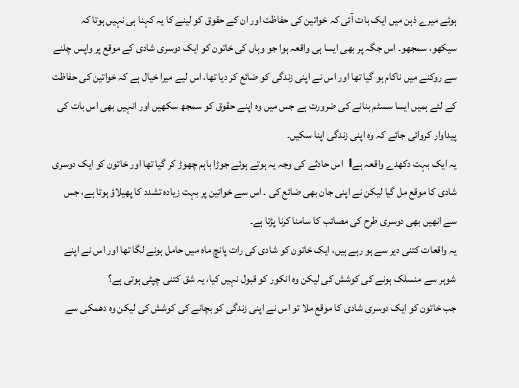ہوئے میرے ذہن میں ایک بات آئی کہ خواتین کی حفاظت اور ان کے حقوق کو لینے کا یہ کہنا ہی نہیں ہوتا کہ سیکھو، سمجھو۔ اس جگہ پر بھی ایسا ہی واقعہ ہوا جو وہاں کی خاتون کو ایک دوسری شادی کے موقع پر واپس چلنے سے روکنے میں ناکام ہو گیا تھا اور اس نے اپنی زندگی کو ضائع کر دیا تھا، اس لیے میرا خیال ہے کہ خواتین کی حفاظت کے لئے ہمیں ایسا سسٹم بنانے کی ضرورت ہے جس میں وہ اپنے حقوق کو سمجھ سکھیں اور انہیں بھی اس بات کی پیداوار کروائی جائے کہ وہ اپنی زندگی اپنا سکیں۔
یہ ایک بہت دکھدے واقعہ ہے। اس حادثے کی وجہ یہ ہوتے ہوئے جوڑا باہم چھوڑ کر گیا تھا اور خاتون کو ایک دوسری شادی کا موقع مل گیا لیکن نے اپنی جان بھی ضائع کی ۔ اس سے خواتین پر بہت زیادہ تشدد کا پھیلاؤ ہوتا ہے، جس سے انھیں بھی دوسری طرح کی مصائب کا سامنا کرنا پڑتا ہے۔
یہ واقعات کتنی دیر سے ہو رہے ہیں، ایک خاتون کو شادی کی رات پانچ ماہ میں حامل ہونے لگا تھا اور اس نے اپنے شوہر سے منسلک ہونے کی کوشش کی لیکن وہ انکور کو قبول نہیں کیا، یہ شق کتنی چپٹی ہوتی ہے؟
جب خاتون کو ایک دوسری شادی کا موقع ملا تو اس نے اپنی زندگی کو بچانے کی کوشش کی لیکن وہ دھمکی سے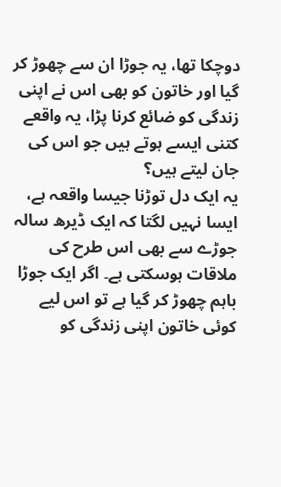دوچکا تھا، یہ جوڑا ان سے چھوڑ کر گیا اور خاتون کو بھی اس نے اپنی زندگی کو ضائع کرنا پڑا، یہ واقعے کتنی ایسے ہوتے ہیں جو اس کی جان لیتے ہیں؟
یہ ایک دل توڑنا جیسا واقعہ ہے، ایسا نہیں لگتا کہ ایک ڈیرھ سالہ جوڑے سے بھی اس طرح کی ملاقات ہوسکتی ہے۔ اگر ایک جوڑا باہم چھوڑ کر گیا ہے تو اس لیے کوئی خاتون اپنی زندگی کو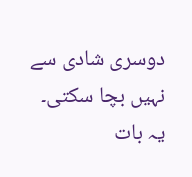دوسری شادی سے نہیں بچا سکتی۔ یہ بات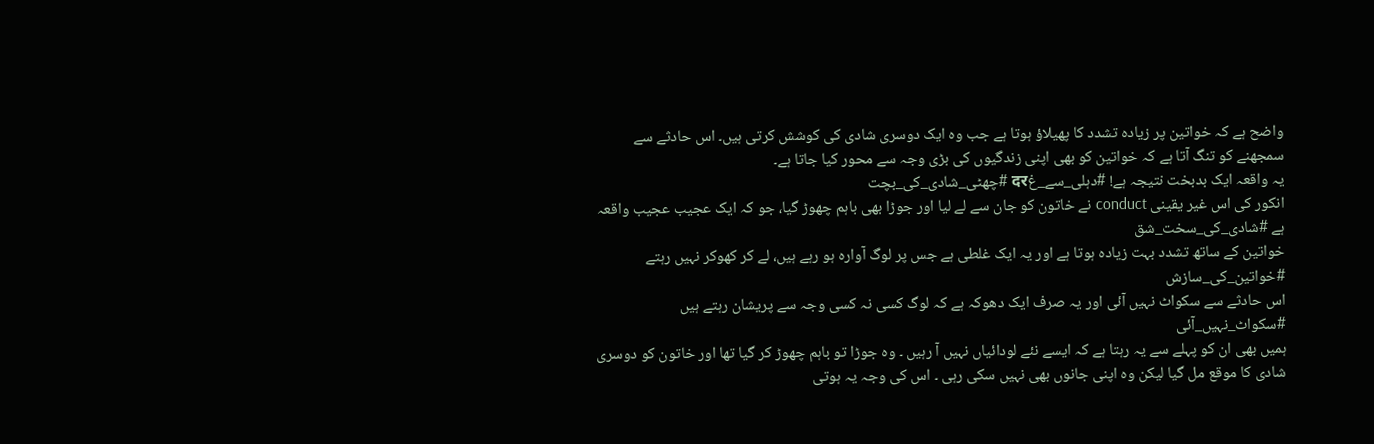واضح ہے کہ خواتین پر زیادہ تشدد کا پھیلاؤ ہوتا ہے جب وہ ایک دوسری شادی کی کوشش کرتی ہیں۔ اس حادثے سے سمجھنے کو تنگ آتا ہے کہ خواتین کو بھی اپنی زندگیوں کی بڑی وجہ سے محور کیا جاتا ہے۔
یہ واقعہ ایک بدبخت نتیجہ ہے! #دہلی_سے_غदर #چھٹی_شادی_کی_بچت
انکور کی اس غیر یقینی conduct نے خاتون کو جان سے لے لیا اور جوڑا بھی باہم چھوڑ گیا، جو کہ ایک عجیب عجیب واقعہ ہے #شادی_کی_سخت_شق
خواتین کے ساتھ تشدد بہت زیادہ ہوتا ہے اور یہ ایک غلطی ہے جس پر لوگ آوارہ ہو رہے ہیں، لے کر کھوکر نہیں رہتے #خواتین_کی_سازش
اس حادثے سے سکواٹ نہیں آئی اور یہ صرف ایک دھوکہ ہے کہ لوگ کسی نہ کسی وجہ سے پریشان رہتے ہیں #سکواٹ_نہیں_آئی
ہمیں بھی ان کو پہلے سے یہ رہتا ہے کہ ایسے نئے لودائیاں نہیں آ رہیں ۔ وہ جوڑا تو باہم چھوڑ کر گیا تھا اور خاتون کو دوسری شادی کا موقع مل گیا لیکن وہ اپنی جانوں بھی نہیں سکی رہی ۔ اس کی وجہ یہ ہوتی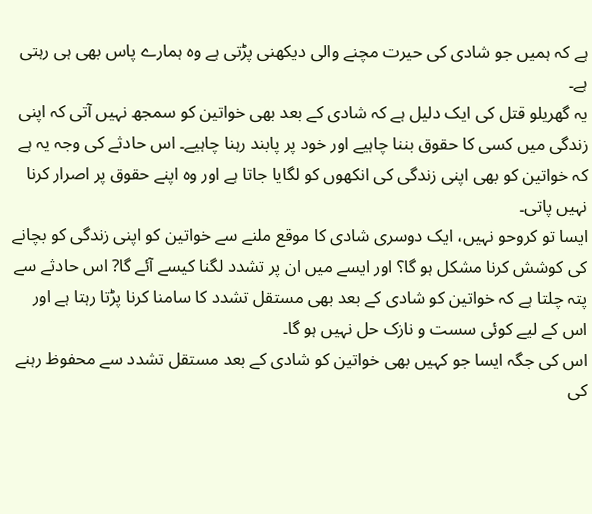ہے کہ ہمیں جو شادی کی حیرت مچنے والی دیکھنی پڑتی ہے وہ ہمارے پاس بھی ہی رہتی ہے۔
یہ گھریلو قتل کی ایک دلیل ہے کہ شادی کے بعد بھی خواتین کو سمجھ نہیں آتی کہ اپنی زندگی میں کسی کا حقوق بننا چاہیے اور خود پر پابند رہنا چاہیے۔ اس حادثے کی وجہ یہ ہے کہ خواتین کو بھی اپنی زندگی کی انکھوں کو لگایا جاتا ہے اور وہ اپنے حقوق پر اصرار کرنا نہیں پاتی۔
ایسا تو کروحو نہیں، ایک دوسری شادی کا موقع ملنے سے خواتین کو اپنی زندگی کو بچانے کی کوشش کرنا مشکل ہو گا؟ اور ایسے میں ان پر تشدد لگنا کیسے آئے گا? اس حادثے سے پتہ چلتا ہے کہ خواتین کو شادی کے بعد بھی مستقل تشدد کا سامنا کرنا پڑتا رہتا ہے اور اس کے لیے کوئی سست و نازک حل نہیں ہو گا۔
اس کی جگہ ایسا جو کہیں بھی خواتین کو شادی کے بعد مستقل تشدد سے محفوظ رہنے کی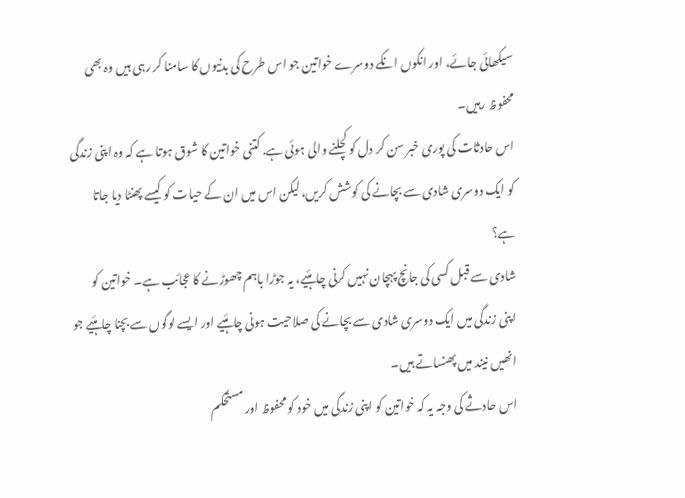سیکھائی جائے، اور انکوں انکے دوسرے خواتین جو اس طرح کی بدنیوں کا سامنا کر رہی ہیں وہ بھی محفوظ رہیں۔
اس حادثات کی پوری خبر سن کر دل کو کچلنے والی ہوئی ہے. کتنی خواتین کا شوق ہوتا ہے کہ وہ اپنی زندگی کو ایک دوسری شادی سے بچانے کی کوشش کریں، لیکن اس میں ان کے حيات کو کیسے پھنٹا دیا جاتا ہے؟
شادی سے قبل کسی کی جانچ پہچان نہیں کرنی چاہئیے، یہ جوڑا باہم چھوڑنے کا عجائب ہے۔ خواتین کو اپنی زندگی میں ایک دوسری شادی سے بچانے کی صلاحیت ہونی چاہئیے اور ایسے لوگوں سے بچنا چاہئیے جو انھیں نیند میں پھنساتے ہیں۔
اس حادثے کی وجہ یہ کہ خواتین کو اپنی زندگی میں خود کو محفوظ اور مستحکم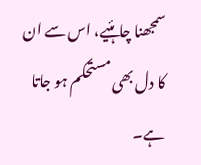سمجھنا چاہئیے، اس سے ان کا دل بھی مستحکم ہو جاتا ہے۔